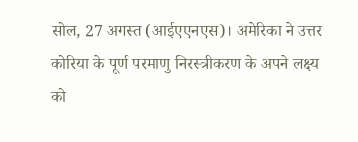सोल, 27 अगस्त (आईएएनएस)। अमेरिका ने उत्तर कोरिया के पूर्ण परमाणु निरस्त्रीकरण के अपने लक्ष्य को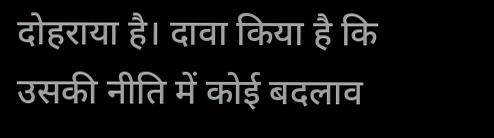दोहराया है। दावा किया है कि उसकी नीति में कोई बदलाव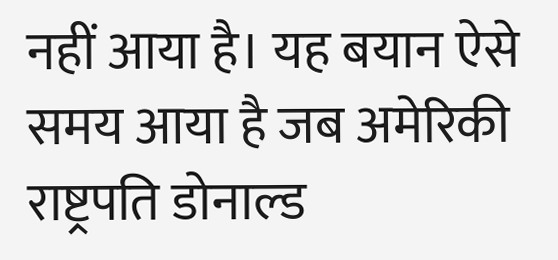नहीं आया है। यह बयान ऐसे समय आया है जब अमेरिकी राष्ट्रपति डोनाल्ड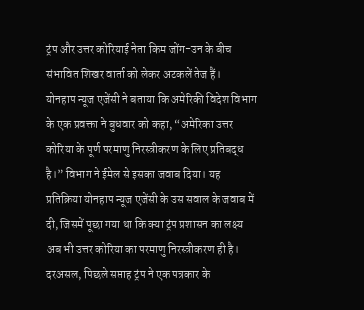ट्रंप और उत्तर कोरियाई नेता किम जोंग-उन के बीच संभावित शिखर वार्ता को लेकर अटकलें तेज हैं।
योनहाप न्यूज एजेंसी ने बताया कि अमेरिकी विदेश विभाग के एक प्रवक्ता ने बुधवार को कहा, “अमेरिका उत्तर कोरिया के पूर्ण परमाणु निरस्त्रीकरण के लिए प्रतिबद्ध है।” विभाग ने ईमेल से इसका जवाब दिया। यह प्रतिक्रिया योनहाप न्यूज एजेंसी के उस सवाल के जवाब में दी, जिसमें पूछा गया था कि क्या ट्रंप प्रशासन का लक्ष्य अब भी उत्तर कोरिया का परमाणु निरस्त्रीकरण ही है।
दरअसल, पिछले सप्ताह ट्रंप ने एक पत्रकार के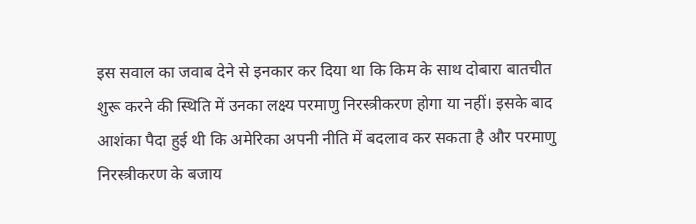इस सवाल का जवाब देने से इनकार कर दिया था कि किम के साथ दोबारा बातचीत शुरू करने की स्थिति में उनका लक्ष्य परमाणु निरस्त्रीकरण होगा या नहीं। इसके बाद आशंका पैदा हुई थी कि अमेरिका अपनी नीति में बदलाव कर सकता है और परमाणु निरस्त्रीकरण के बजाय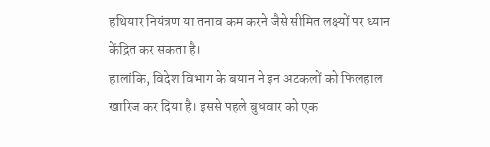हथियार नियंत्रण या तनाव कम करने जैसे सीमित लक्ष्यों पर ध्यान केंद्रित कर सकता है।
हालांकि, विदेश विभाग के बयान ने इन अटकलों को फिलहाल खारिज कर दिया है। इससे पहले बुधवार को एक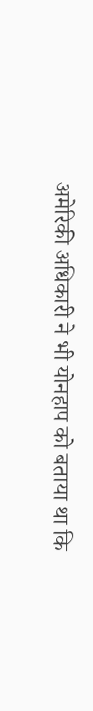अमेरिकी अधिकारी ने भी योनहाप को बताया था कि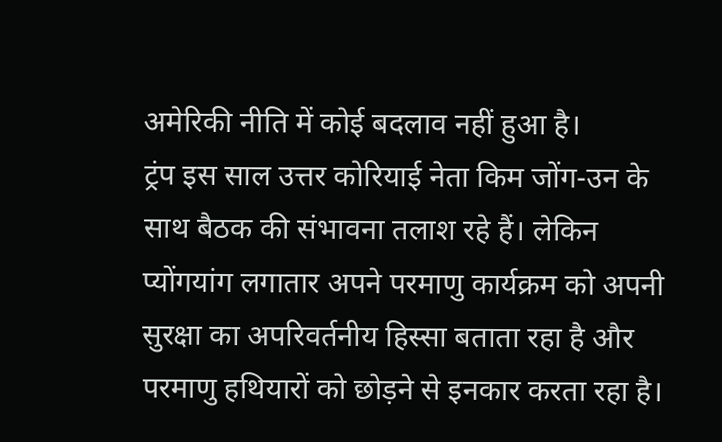अमेरिकी नीति में कोई बदलाव नहीं हुआ है।
ट्रंप इस साल उत्तर कोरियाई नेता किम जोंग-उन के साथ बैठक की संभावना तलाश रहे हैं। लेकिन प्योंगयांग लगातार अपने परमाणु कार्यक्रम को अपनी सुरक्षा का अपरिवर्तनीय हिस्सा बताता रहा है और परमाणु हथियारों को छोड़ने से इनकार करता रहा है।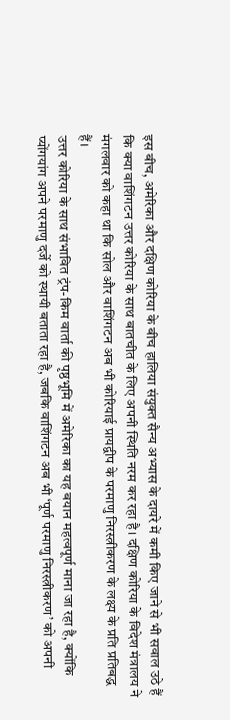इस बीच, अमेरिका और दक्षिण कोरिया के बीच हालिया संयुक्त सैन्य अभ्यास के दायरे में कमी किए जाने से भी सवाल उठे हैं कि क्या वाशिंगटन उत्तर कोरिया के साथ बातचीत के लिए अपनी स्थिति नरम कर रहा है। दक्षिण कोरिया के विदेश मंत्रालय ने मंगलवार को कहा था कि सोल और वाशिंगटन अब भी कोरियाई प्रायद्वीप के परमाणु निरस्त्रीकरण के लक्ष्य के प्रति प्रतिबद्ध हैं।
उत्तर कोरिया के साथ संभावित ट्रंप-किम वार्ता की पृष्ठभूमि में अमेरिका का यह बयान महत्वपूर्ण माना जा रहा है, क्योंकि प्योंगयांग अपने परमाणु दर्जे को स्थायी बताता रहा है, जबकि वाशिंगटन अब भी ‘पूर्ण परमाणु निरस्त्रीकरण’ को अपनी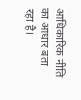आधिकारिक नीति का आधार बता रहा है।